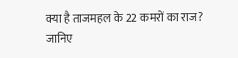क्या है ताजमहल के 22 कमरों का राज? जानिए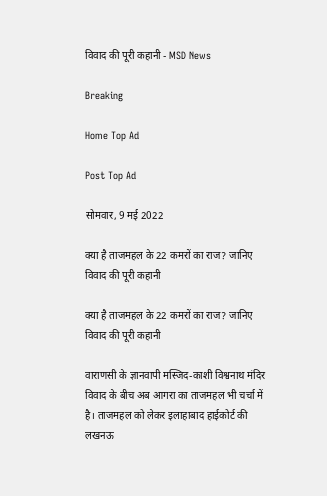विवाद की पूरी कहानी - MSD News

Breaking

Home Top Ad

Post Top Ad

सोमवार, 9 मई 2022

क्या है ताजमहल के 22 कमरों का राज? जानिए विवाद की पूरी कहानी

क्या है ताजमहल के 22 कमरों का राज? जानिए विवाद की पूरी कहानी

वाराणसी के ज्ञानवापी मस्जिद-काशी विश्वनाथ मंदिर विवाद के बीच अब आगरा का ताजमहल भी चर्चा में है। ताजमहल को लेकर इलाहाबाद हाईकोर्ट की लखनऊ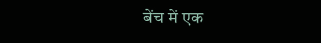बेंच में एक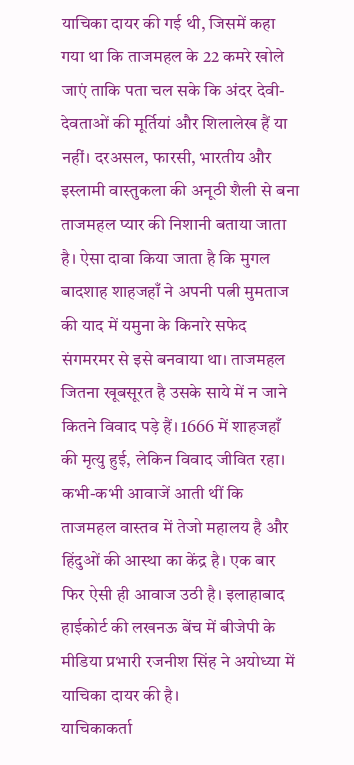याचिका दायर की गई थी, जिसमें कहा गया था कि ताजमहल के 22 कमरे खोले जाएं ताकि पता चल सके कि अंदर देवी-देवताओं की मूर्तियां और शिलालेख हैं या नहीं। दरअसल, फारसी, भारतीय और इस्लामी वास्तुकला की अनूठी शैली से बना ताजमहल प्यार की निशानी बताया जाता है। ऐसा दावा किया जाता है कि मुगल बादशाह शाहजहाँ ने अपनी पत्नी मुमताज की याद में यमुना के किनारे सफेद संगमरमर से इसे बनवाया था। ताजमहल जितना खूबसूरत है उसके साये में न जाने कितने विवाद पड़े हैं। 1666 में शाहजहाँ की मृत्यु हुई, लेकिन विवाद जीवित रहा। कभी-कभी आवाजें आती थीं कि ताजमहल वास्तव में तेजो महालय है और हिंदुओं की आस्था का केंद्र है। एक बार फिर ऐसी ही आवाज उठी है। इलाहाबाद हाईकोर्ट की लखनऊ बेंच में बीजेपी के मीडिया प्रभारी रजनीश सिंह ने अयोध्या में याचिका दायर की है।
याचिकाकर्ता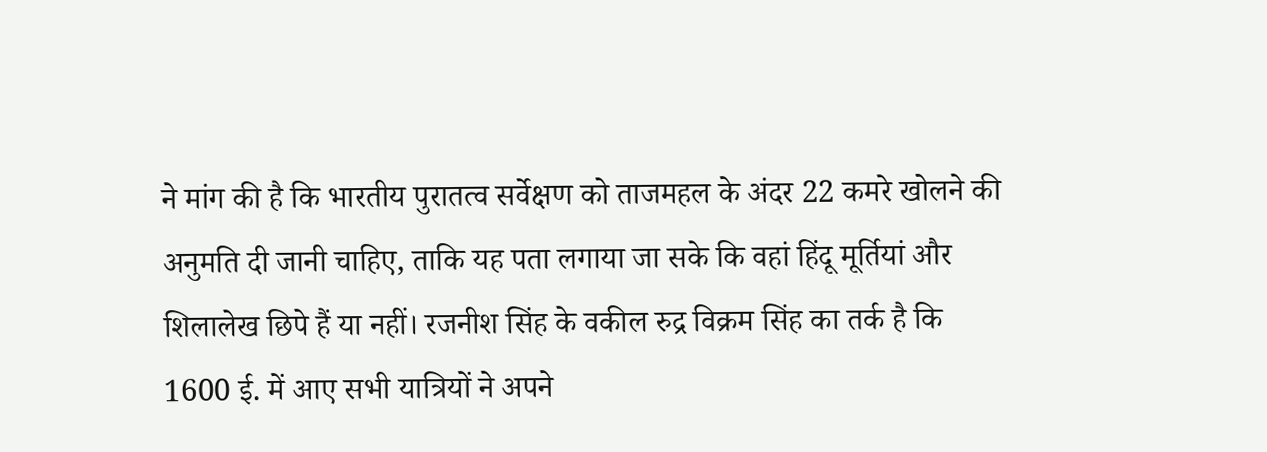ने मांग की है कि भारतीय पुरातत्व सर्वेक्षण को ताजमहल के अंदर 22 कमरे खोलने की अनुमति दी जानी चाहिए, ताकि यह पता लगाया जा सके कि वहां हिंदू मूर्तियां और शिलालेख छिपे हैं या नहीं। रजनीश सिंह के वकील रुद्र विक्रम सिंह का तर्क है कि 1600 ई. में आए सभी यात्रियों ने अपने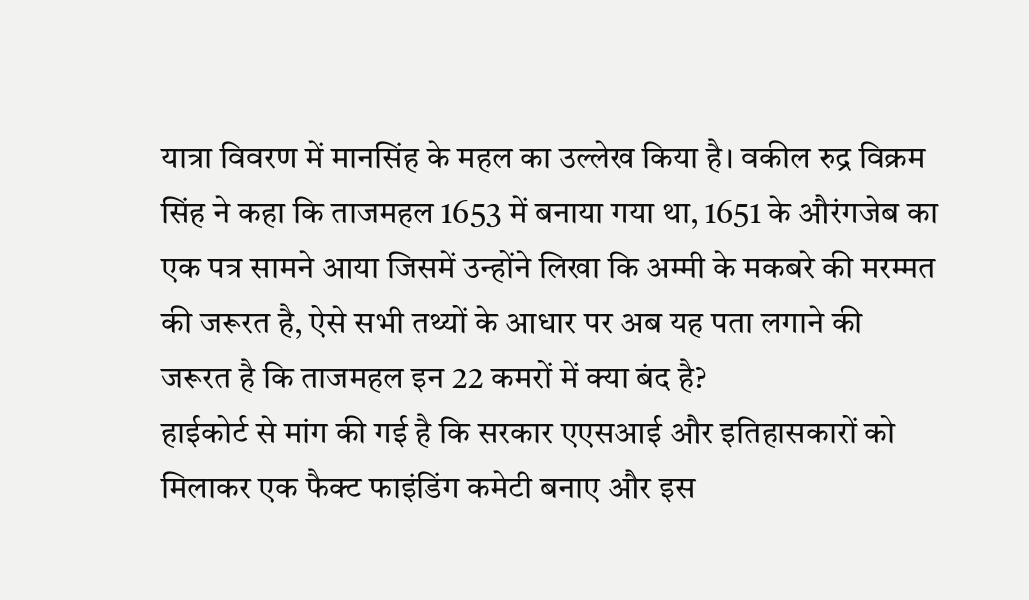यात्रा विवरण में मानसिंह के महल का उल्लेख किया है। वकील रुद्र विक्रम सिंह ने कहा कि ताजमहल 1653 में बनाया गया था, 1651 के औरंगजेब का एक पत्र सामने आया जिसमें उन्होंने लिखा कि अम्मी के मकबरे की मरम्मत की जरूरत है, ऐसे सभी तथ्यों के आधार पर अब यह पता लगाने की जरूरत है कि ताजमहल इन 22 कमरों में क्या बंद है?
हाईकोर्ट से मांग की गई है कि सरकार एएसआई और इतिहासकारों को मिलाकर एक फैक्ट फाइंडिंग कमेटी बनाए और इस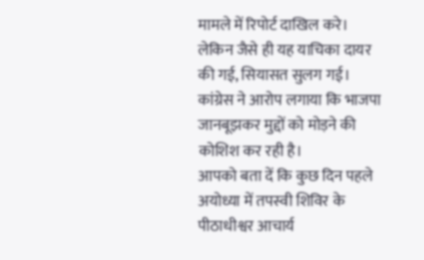मामले में रिपोर्ट दाखिल करे। लेकिन जैसे ही यह याचिका दायर की गई, सियासत सुलग गई। कांग्रेस ने आरोप लगाया कि भाजपा जानबूझकर मुद्दों को मोड़ने की कोशिश कर रही है।
आपको बता दें कि कुछ दिन पहले अयोध्या में तपस्वी शिविर के पीठाधीश्वर आचार्य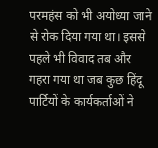परमहंस को भी अयोध्या जाने से रोक दिया गया था। इससे पहले भी विवाद तब और गहरा गया था जब कुछ हिंदू पार्टियों के कार्यकर्ताओं ने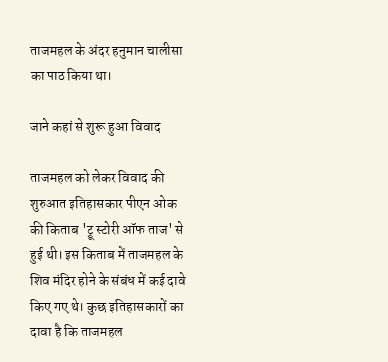ताजमहल के अंदर हनुमान चालीसा का पाठ किया था।

जाने कहां से शुरू हुआ विवाद

ताजमहल को लेकर विवाद की शुरुआत इतिहासकार पीएन ओक की किताब 'ट्रू स्टोरी ऑफ ताज' से हुई थी। इस किताब में ताजमहल के शिव मंदिर होने के संबंध में कई दावे किए गए थे। कुछ इतिहासकारों का दावा है कि ताजमहल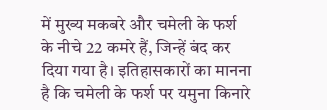में मुख्य मकबरे और चमेली के फर्श के नीचे 22 कमरे हैं, जिन्हें बंद कर दिया गया है। इतिहासकारों का मानना है कि चमेली के फर्श पर यमुना किनारे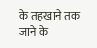के तहखाने तक जाने के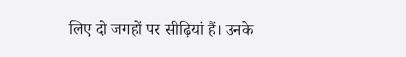लिए दो जगहों पर सीढ़ियां हैं। उनके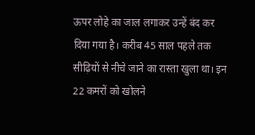ऊपर लोहे का जाल लगाकर उन्हें बंद कर दिया गया है। करीब 45 साल पहले तक सीढ़ियों से नीचे जाने का रास्ता खुला था। इन 22 कमरों को खोलने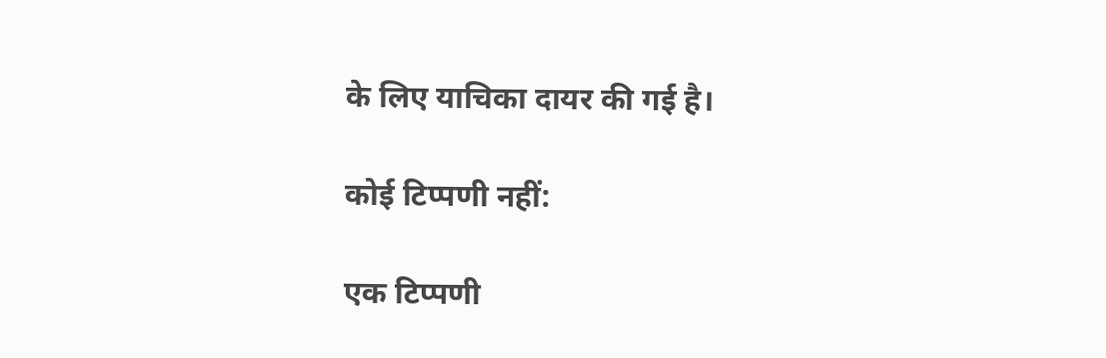के लिए याचिका दायर की गई है।

कोई टिप्पणी नहीं:

एक टिप्पणी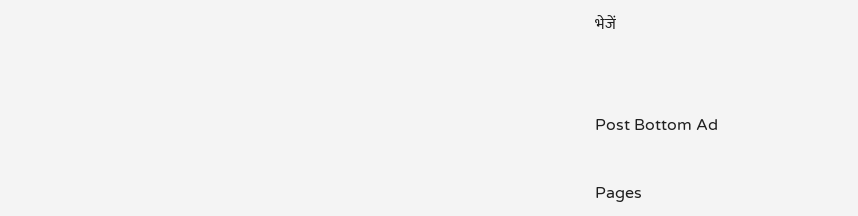भेजें


Post Bottom Ad

Pages